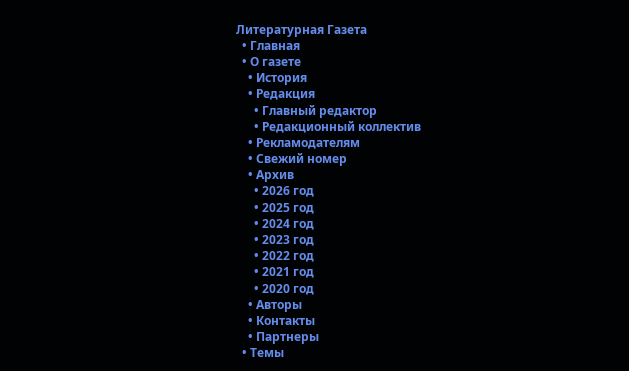Литературная Газета
  • Главная
  • О газете
    • История
    • Редакция
      • Главный редактор
      • Редакционный коллектив
    • Рекламодателям
    • Свежий номер
    • Архив
      • 2026 год
      • 2025 год
      • 2024 год
      • 2023 год
      • 2022 год
      • 2021 год
      • 2020 год
    • Авторы
    • Контакты
    • Партнеры
  • Темы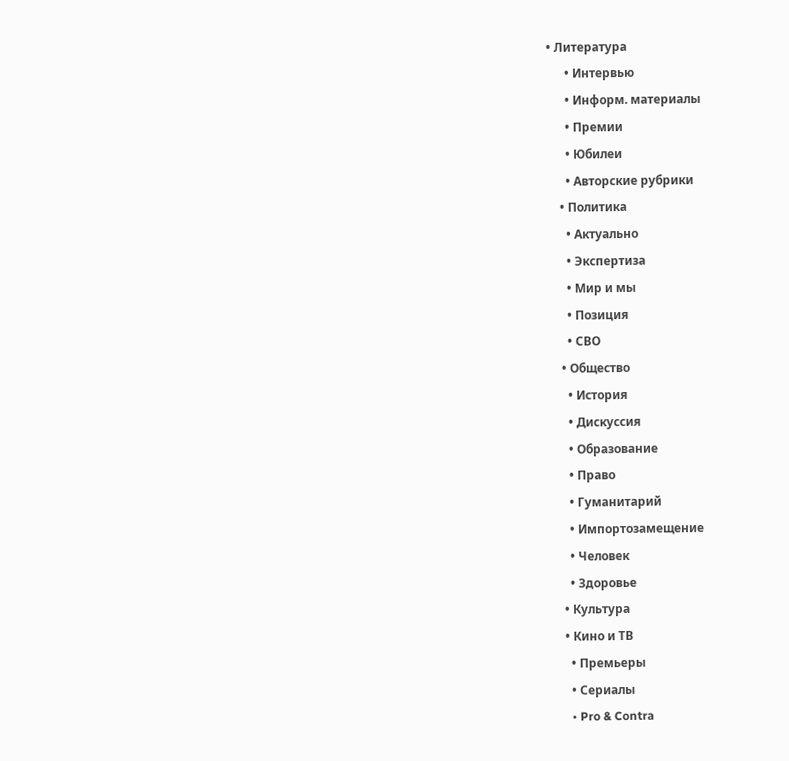• Литература
      • Интервью
      • Информ. материалы
      • Премии
      • Юбилеи
      • Авторские рубрики
    • Политика
      • Актуально
      • Экспертиза
      • Мир и мы
      • Позиция
      • СВО
    • Общество
      • История
      • Дискуссия
      • Образование
      • Право
      • Гуманитарий
      • Импортозамещение
      • Человек
      • Здоровье
    • Культура
    • Кино и ТВ
      • Премьеры
      • Сериалы
      • Pro & Contra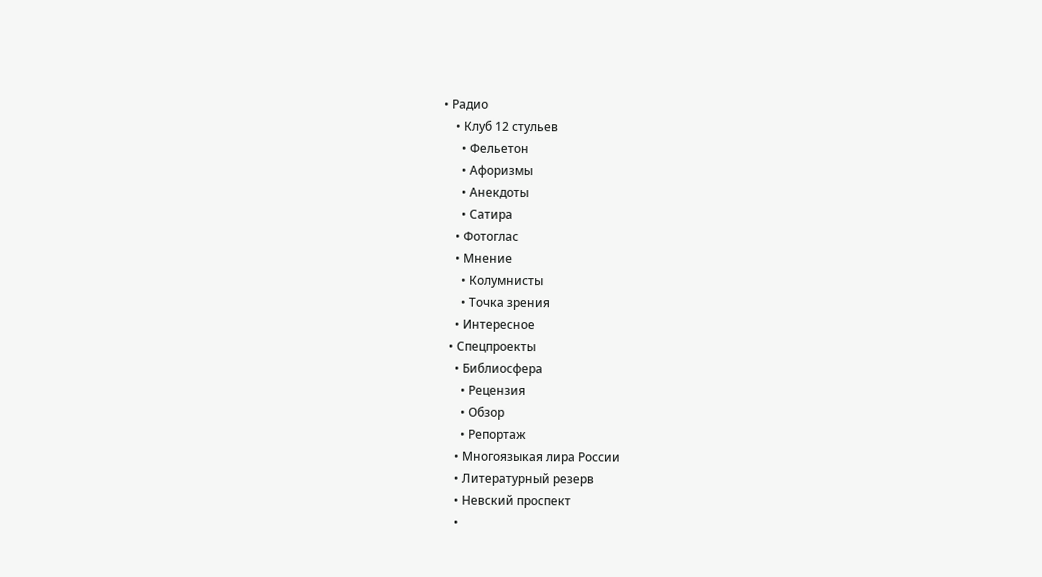• Радио
    • Клуб 12 стульев
      • Фельетон
      • Афоризмы
      • Анекдоты
      • Сатира
    • Фотоглас
    • Мнение
      • Колумнисты
      • Точка зрения
    • Интересное
  • Спецпроекты
    • Библиосфера
      • Рецензия
      • Обзор
      • Репортаж
    • Многоязыкая лира России
    • Литературный резерв
    • Невский проспект
    •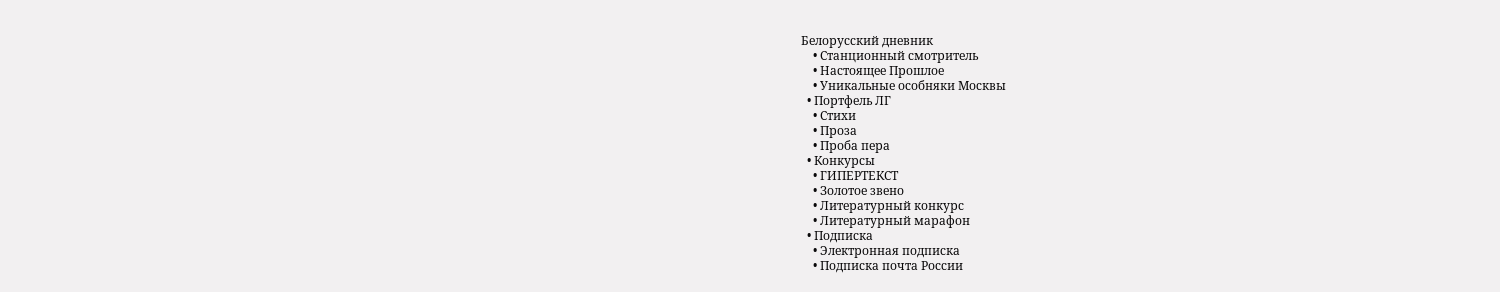Белорусский дневник
    • Станционный смотритель
    • Настоящее Прошлое
    • Уникальные особняки Москвы
  • Портфель ЛГ
    • Стихи
    • Проза
    • Проба пера
  • Конкурсы
    • ГИПЕРТЕКСТ
    • Золотое звено
    • Литературный конкурс
    • Литературный марафон
  • Подписка
    • Электронная подписка
    • Подписка почта России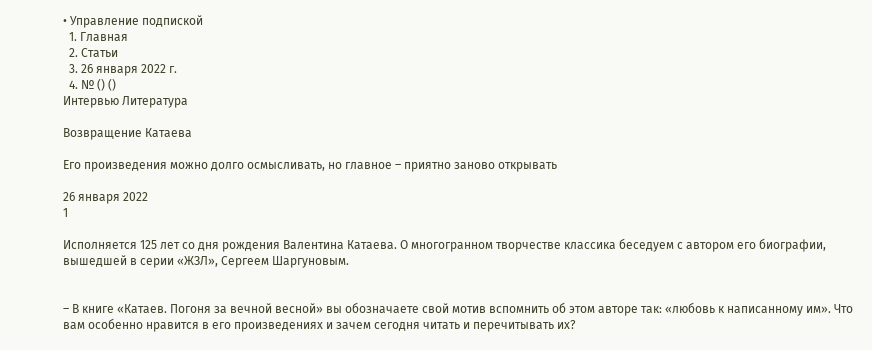• Управление подпиской
  1. Главная
  2. Статьи
  3. 26 января 2022 г.
  4. № () ()
Интервью Литература

Возвращение Катаева

Его произведения можно долго осмысливать, но главное – приятно заново открывать

26 января 2022
1

Исполняется 125 лет со дня рождения Валентина Катаева. О многогранном творчестве классика беседуем с автором его биографии, вышедшей в серии «ЖЗЛ», Сергеем Шаргуновым.


– В книге «Катаев. Погоня за вечной весной» вы обозначаете свой мотив вспомнить об этом авторе так: «любовь к написанному им». Что вам особенно нравится в его произведениях и зачем сегодня читать и перечитывать их?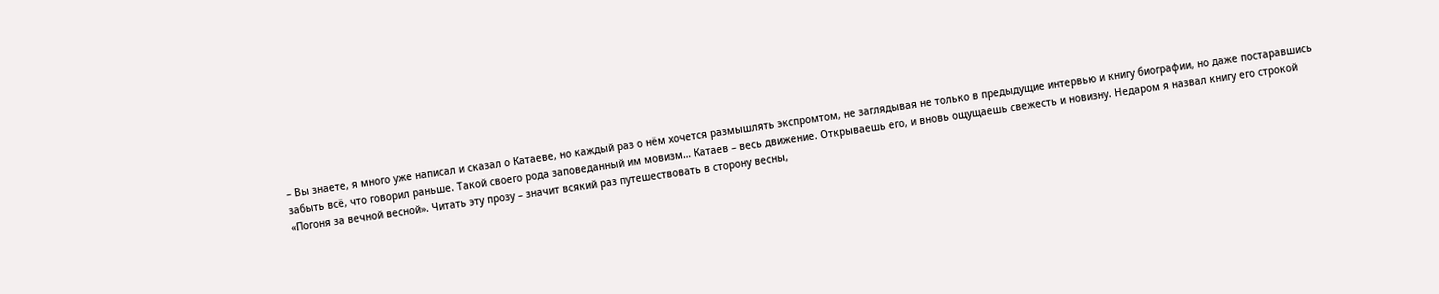– Вы знаете, я много уже написал и сказал о Катаеве, но каждый раз о нём хочется размышлять экспромтом, не заглядывая не только в предыдущие интервью и книгу биографии, но даже постаравшись забыть всё, что говорил раньше. Такой своего рода заповеданный им мовизм… Катаев – весь движение. Открываешь его, и вновь ощущаешь свежесть и новизну. Недаром я назвал книгу его строкой «Погоня за вечной весной». Читать эту прозу – значит всякий раз путешествовать в сторону весны,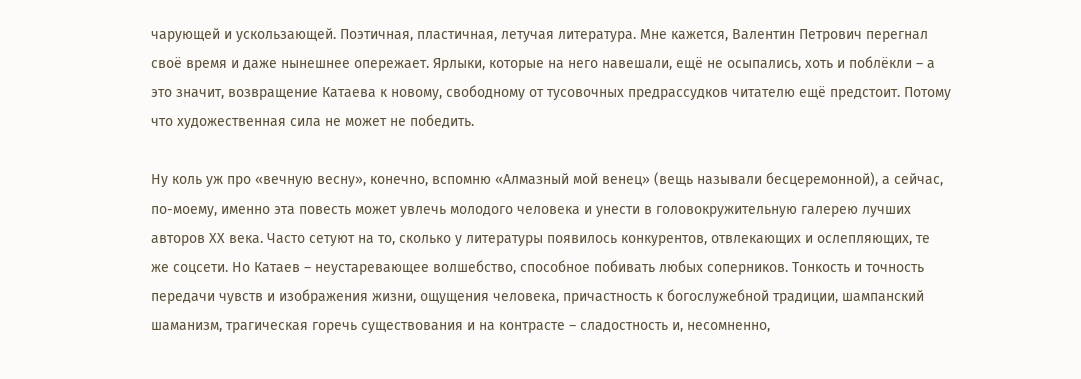чарующей и ускользающей. Поэтичная, пластичная, летучая литература. Мне кажется, Валентин Петрович перегнал своё время и даже нынешнее опережает. Ярлыки, которые на него навешали, ещё не осыпались, хоть и поблёкли – а это значит, возвращение Катаева к новому, свободному от тусовочных предрассудков читателю ещё предстоит. Потому что художественная сила не может не победить.

Ну коль уж про «вечную весну», конечно, вспомню «Алмазный мой венец» (вещь называли бесцеремонной), а сейчас, по-моему, именно эта повесть может увлечь молодого человека и унести в головокружительную галерею лучших авторов ХХ века. Часто сетуют на то, сколько у литературы появилось конкурентов, отвлекающих и ослепляющих, те же соцсети. Но Катаев – неустаревающее волшебство, способное побивать любых соперников. Тонкость и точность передачи чувств и изображения жизни, ощущения человека, причастность к богослужебной традиции, шампанский шаманизм, трагическая горечь существования и на контрасте – сладостность и, несомненно,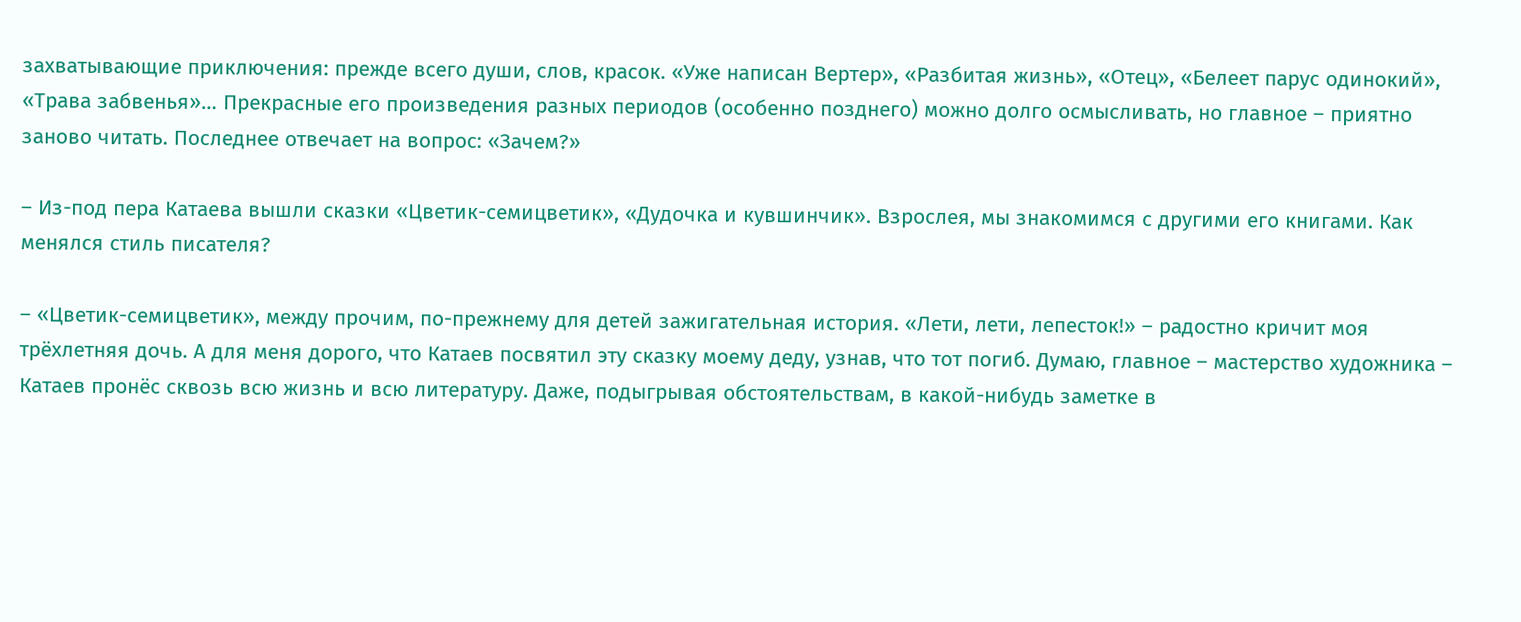захватывающие приключения: прежде всего души, слов, красок. «Уже написан Вертер», «Разбитая жизнь», «Отец», «Белеет парус одинокий», «Трава забвенья»… Прекрасные его произведения разных периодов (особенно позднего) можно долго осмысливать, но главное – приятно заново читать. Последнее отвечает на вопрос: «Зачем?»

– Из-под пера Катаева вышли сказки «Цветик-семицветик», «Дудочка и кувшинчик». Взрослея, мы знакомимся с другими его книгами. Как менялся стиль писателя?

– «Цветик-семицветик», между прочим, по-прежнему для детей зажигательная история. «Лети, лети, лепесток!» – радостно кричит моя трёхлетняя дочь. А для меня дорого, что Катаев посвятил эту сказку моему деду, узнав, что тот погиб. Думаю, главное – мастерство художника – Катаев пронёс сквозь всю жизнь и всю литературу. Даже, подыгрывая обстоятельствам, в какой-нибудь заметке в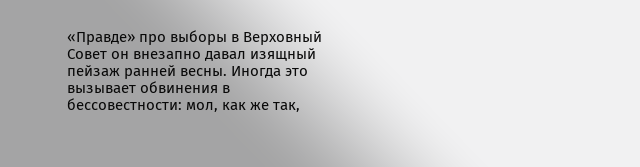«Правде» про выборы в Верховный Совет он внезапно давал изящный пейзаж ранней весны. Иногда это вызывает обвинения в бессовестности: мол, как же так,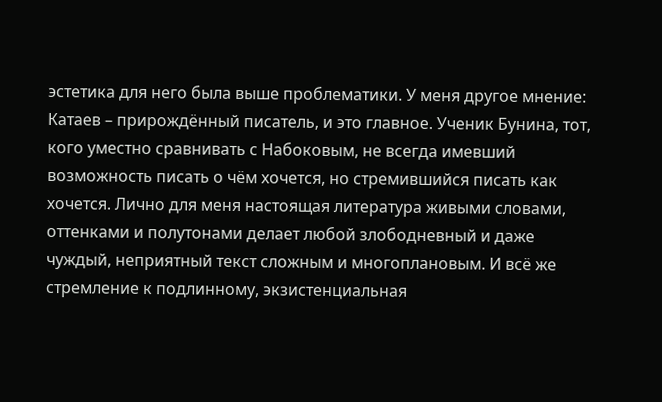эстетика для него была выше проблематики. У меня другое мнение: Катаев – прирождённый писатель, и это главное. Ученик Бунина, тот, кого уместно сравнивать с Набоковым, не всегда имевший возможность писать о чём хочется, но стремившийся писать как хочется. Лично для меня настоящая литература живыми словами, оттенками и полутонами делает любой злободневный и даже чуждый, неприятный текст сложным и многоплановым. И всё же стремление к подлинному, экзистенциальная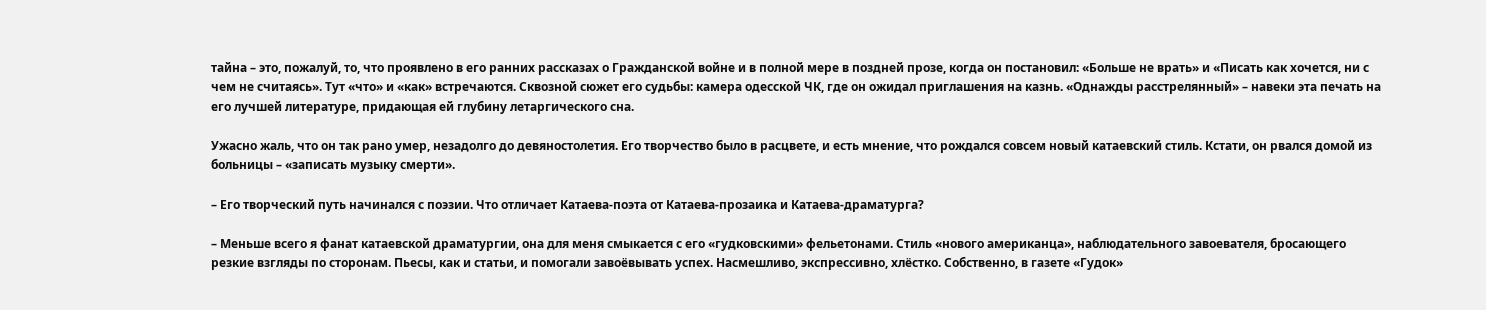тайна – это, пожалуй, то, что проявлено в его ранних рассказах о Гражданской войне и в полной мере в поздней прозе, когда он постановил: «Больше не врать» и «Писать как хочется, ни с чем не считаясь». Тут «что» и «как» встречаются. Сквозной сюжет его судьбы: камера одесской ЧК, где он ожидал приглашения на казнь. «Однажды расстрелянный» – навеки эта печать на его лучшей литературе, придающая ей глубину летаргического сна.

Ужасно жаль, что он так рано умер, незадолго до девяностолетия. Его творчество было в расцвете, и есть мнение, что рождался совсем новый катаевский стиль. Кстати, он рвался домой из больницы – «записать музыку смерти».

– Его творческий путь начинался с поэзии. Что отличает Катаева-поэта от Катаева-прозаика и Катаева-драматурга?

– Меньше всего я фанат катаевской драматургии, она для меня смыкается с его «гудковскими» фельетонами. Стиль «нового американца», наблюдательного завоевателя, бросающего резкие взгляды по сторонам. Пьесы, как и статьи, и помогали завоёвывать успех. Насмешливо, экспрессивно, хлёстко. Собственно, в газете «Гудок»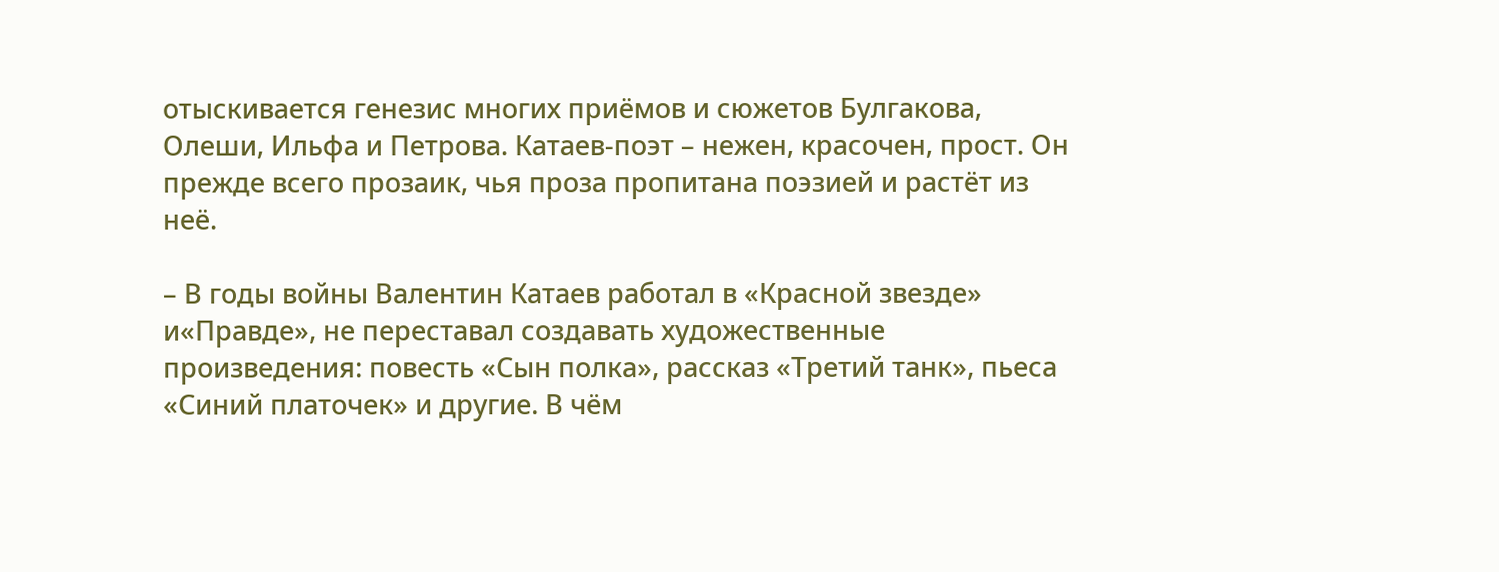отыскивается генезис многих приёмов и сюжетов Булгакова, Олеши, Ильфа и Петрова. Катаев-поэт – нежен, красочен, прост. Он прежде всего прозаик, чья проза пропитана поэзией и растёт из неё.

– В годы войны Валентин Катаев работал в «Красной звезде» и«Правде», не переставал создавать художественные произведения: повесть «Сын полка», рассказ «Третий танк», пьеса «Синий платочек» и другие. В чём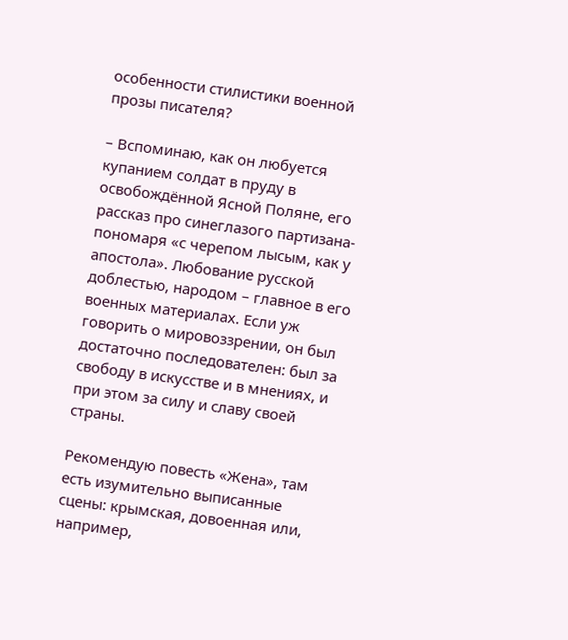особенности стилистики военной прозы писателя?

– Вспоминаю, как он любуется купанием солдат в пруду в освобождённой Ясной Поляне, его рассказ про синеглазого партизана-пономаря «с черепом лысым, как у апостола». Любование русской доблестью, народом – главное в его военных материалах. Если уж говорить о мировоззрении, он был достаточно последователен: был за свободу в искусстве и в мнениях, и при этом за силу и славу своей страны.

Рекомендую повесть «Жена», там есть изумительно выписанные сцены: крымская, довоенная или, например,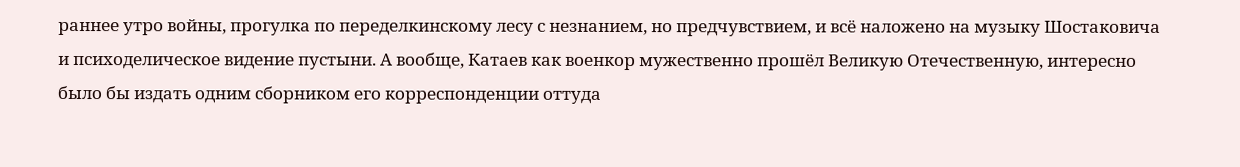раннее утро войны, прогулка по переделкинскому лесу с незнанием, но предчувствием, и всё наложено на музыку Шостаковича и психоделическое видение пустыни. А вообще, Катаев как военкор мужественно прошёл Великую Отечественную, интересно было бы издать одним сборником его корреспонденции оттуда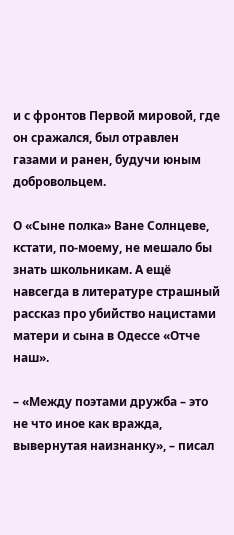и с фронтов Первой мировой, где он сражался, был отравлен газами и ранен, будучи юным добровольцем.

О «Сыне полка» Ване Солнцеве, кстати, по-моему, не мешало бы знать школьникам. А ещё навсегда в литературе страшный рассказ про убийство нацистами матери и сына в Одессе «Отче наш».

– «Между поэтами дружба – это не что иное как вражда, вывернутая наизнанку», – писал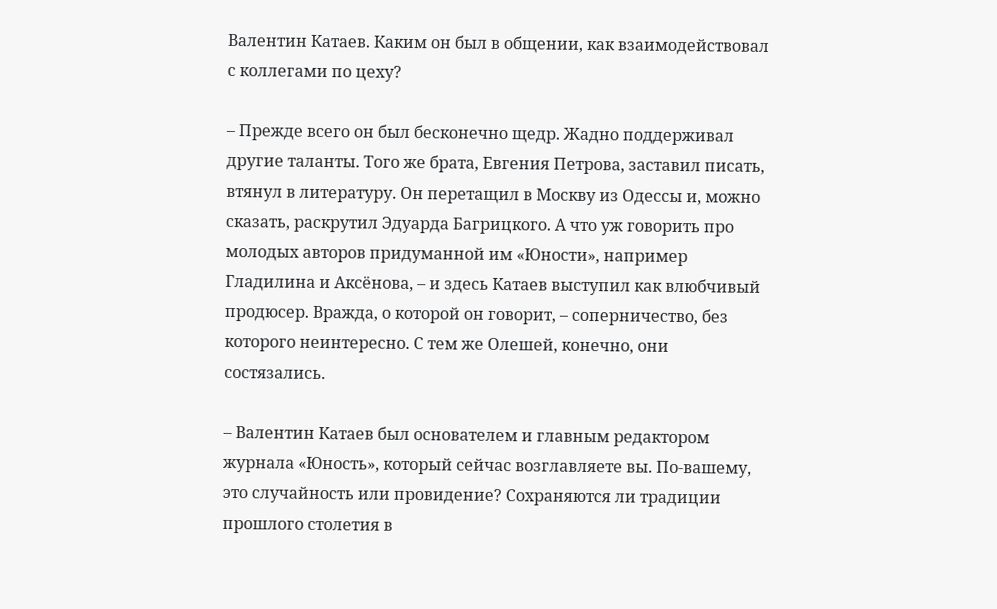Валентин Катаев. Каким он был в общении, как взаимодействовал с коллегами по цеху?

– Прежде всего он был бесконечно щедр. Жадно поддерживал другие таланты. Того же брата, Евгения Петрова, заставил писать, втянул в литературу. Он перетащил в Москву из Одессы и, можно сказать, раскрутил Эдуарда Багрицкого. А что уж говорить про молодых авторов придуманной им «Юности», например Гладилина и Аксёнова, – и здесь Катаев выступил как влюбчивый продюсер. Вражда, о которой он говорит, – соперничество, без которого неинтересно. С тем же Олешей, конечно, они состязались.

– Валентин Катаев был основателем и главным редактором журнала «Юность», который сейчас возглавляете вы. По-вашему, это случайность или провидение? Сохраняются ли традиции прошлого столетия в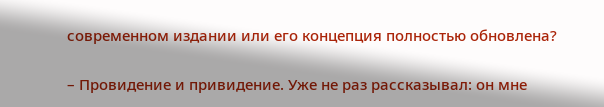современном издании или его концепция полностью обновлена?

– Провидение и привидение. Уже не раз рассказывал: он мне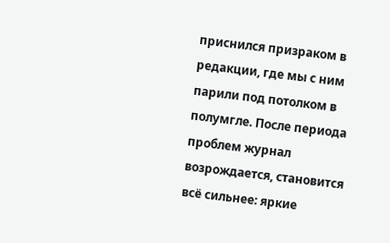приснился призраком в редакции, где мы с ним парили под потолком в полумгле. После периода проблем журнал возрождается, становится всё сильнее: яркие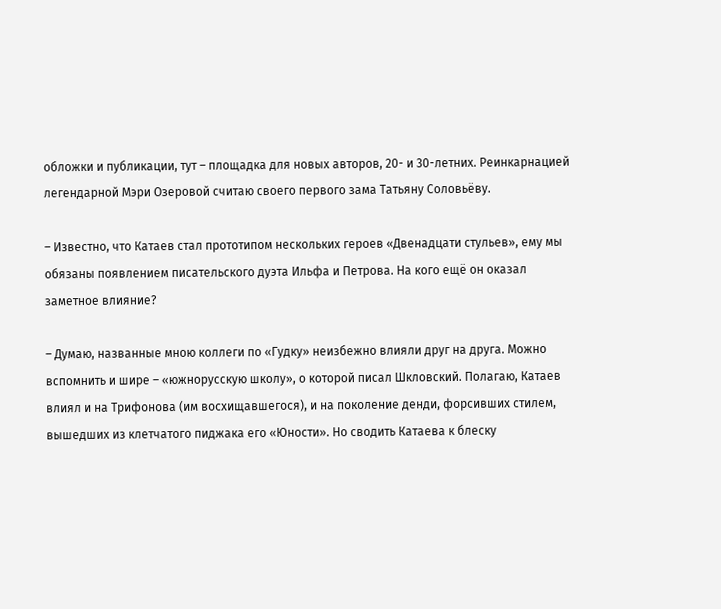обложки и публикации, тут – площадка для новых авторов, 20- и 30-летних. Реинкарнацией легендарной Мэри Озеровой считаю своего первого зама Татьяну Соловьёву.

– Известно, что Катаев стал прототипом нескольких героев «Двенадцати стульев», ему мы обязаны появлением писательского дуэта Ильфа и Петрова. На кого ещё он оказал заметное влияние?

– Думаю, названные мною коллеги по «Гудку» неизбежно влияли друг на друга. Можно вспомнить и шире – «южнорусскую школу», о которой писал Шкловский. Полагаю, Катаев влиял и на Трифонова (им восхищавшегося), и на поколение денди, форсивших стилем, вышедших из клетчатого пиджака его «Юности». Но сводить Катаева к блеску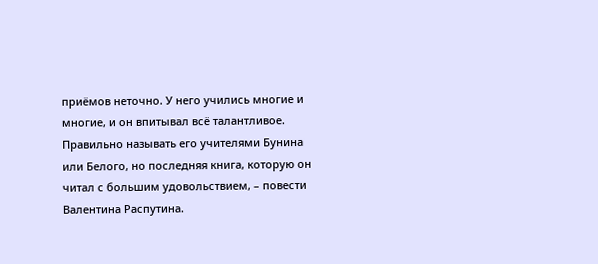приёмов неточно. У него учились многие и многие, и он впитывал всё талантливое. Правильно называть его учителями Бунина или Белого, но последняя книга, которую он читал с большим удовольствием, – повести Валентина Распутина.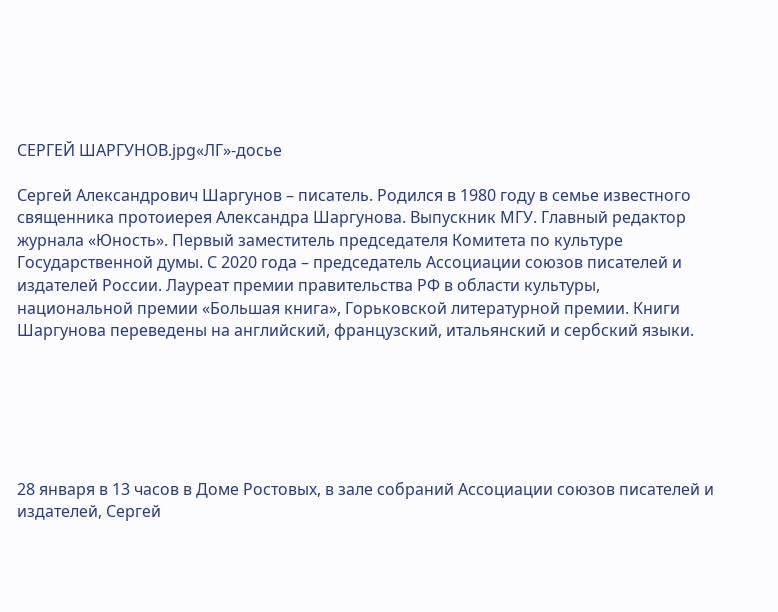СЕРГЕЙ ШАРГУНОВ.jpg«ЛГ»-досье

Сергей Александрович Шаргунов – писатель. Родился в 1980 году в семье известного священника протоиерея Александра Шаргунова. Выпускник МГУ. Главный редактор журнала «Юность». Первый заместитель председателя Комитета по культуре Государственной думы. С 2020 года – председатель Ассоциации союзов писателей и издателей России. Лауреат премии правительства РФ в области культуры, национальной премии «Большая книга», Горьковской литературной премии. Книги Шаргунова переведены на английский, французский, итальянский и сербский языки.






28 января в 13 часов в Доме Ростовых, в зале собраний Ассоциации союзов писателей и издателей, Сергей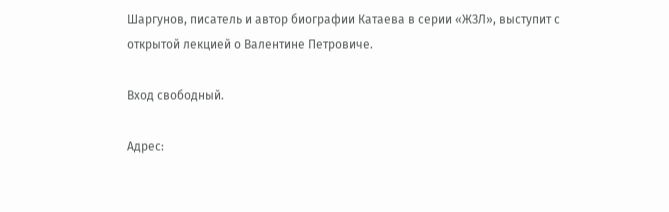Шаргунов, писатель и автор биографии Катаева в серии «ЖЗЛ», выступит с открытой лекцией о Валентине Петровиче.

Вход свободный.

Адрес: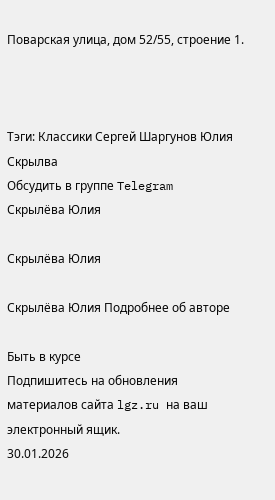Поварская улица, дом 52/55, строение 1.



Тэги: Классики Сергей Шаргунов Юлия Скрылва
Обсудить в группе Telegram
Скрылёва Юлия

Скрылёва Юлия

Скрылёва Юлия Подробнее об авторе

Быть в курсе
Подпишитесь на обновления материалов сайта lgz.ru на ваш электронный ящик.
30.01.2026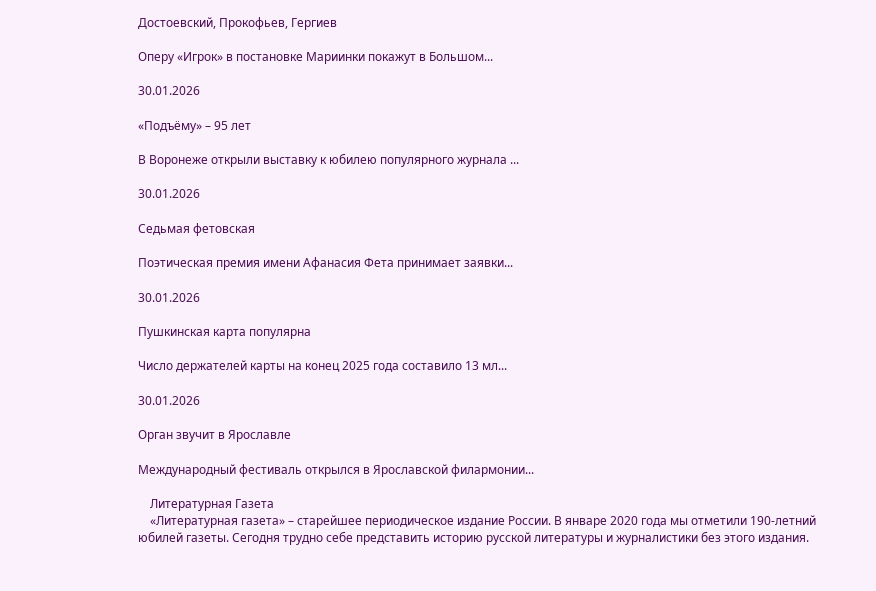Достоевский, Прокофьев, Гергиев

Оперу «Игрок» в постановке Мариинки покажут в Большом...

30.01.2026

«Подъёму» – 95 лет

В Воронеже открыли выставку к юбилею популярного журнала ...

30.01.2026

Седьмая фетовская

Поэтическая премия имени Афанасия Фета принимает заявки...

30.01.2026

Пушкинская карта популярна

Число держателей карты на конец 2025 года составило 13 мл...

30.01.2026

Орган звучит в Ярославле

Международный фестиваль открылся в Ярославской филармонии...

    Литературная Газета
    «Литературная газета» – старейшее периодическое издание России. В январе 2020 года мы отметили 190-летний юбилей газеты. Сегодня трудно себе представить историю русской литературы и журналистики без этого издания.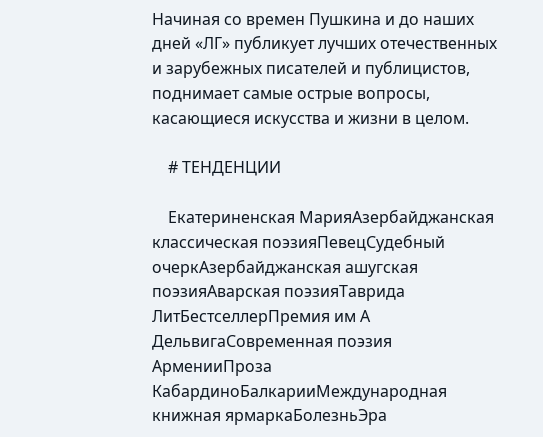Начиная со времен Пушкина и до наших дней «ЛГ» публикует лучших отечественных и зарубежных писателей и публицистов, поднимает самые острые вопросы, касающиеся искусства и жизни в целом.

    # ТЕНДЕНЦИИ

    Екатериненская МарияАзербайджанская классическая поэзияПевецСудебный очеркАзербайджанская ашугская поэзияАварская поэзияТаврида ЛитБестселлерПремия им А ДельвигаСовременная поэзия АрменииПроза КабардиноБалкарииМеждународная книжная ярмаркаБолезньЭра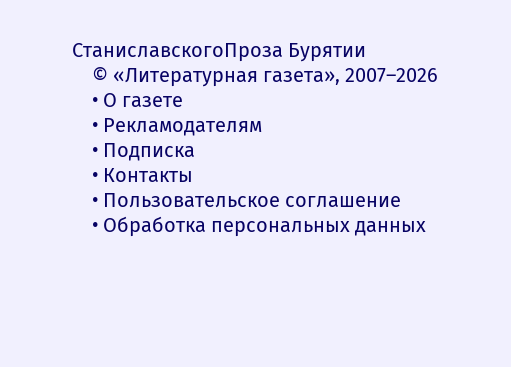СтаниславскогоПроза Бурятии
    © «Литературная газета», 2007–2026
    • О газете
    • Рекламодателям
    • Подписка
    • Контакты
    • Пользовательское соглашение
    • Обработка персональных данных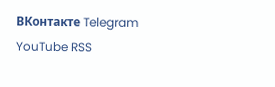ВКонтакте Telegram YouTube RSS